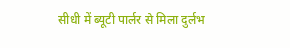सीधी में ब्यूटी पार्लर से मिला दुर्लभ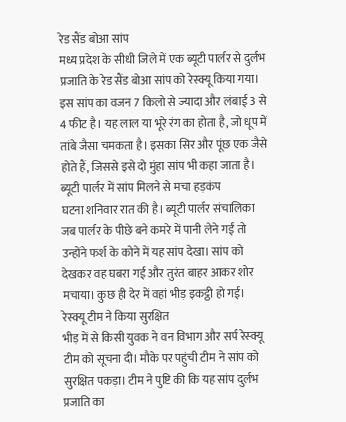रेड सैंड बोआ सांप
मध्य प्रदेश के सीधी जिले में एक ब्यूटी पार्लर से दुर्लभ प्रजाति के रेड सैंड बोआ सांप को रेस्क्यू किया गया। इस सांप का वजन 7 किलो से ज्यादा और लंबाई 3 से 4 फीट है। यह लाल या भूरे रंग का होता है, जो धूप में तांबे जैसा चमकता है। इसका सिर और पूंछ एक जैसे होते हैं, जिससे इसे दो मुंहा सांप भी कहा जाता है।
ब्यूटी पार्लर में सांप मिलने से मचा हड़कंप
घटना शनिवार रात की है। ब्यूटी पार्लर संचालिका जब पार्लर के पीछे बने कमरे में पानी लेने गईं तो उन्होंने फर्श के कोने में यह सांप देखा। सांप को देखकर वह घबरा गईं और तुरंत बाहर आकर शोर मचाया। कुछ ही देर में वहां भीड़ इकट्ठी हो गई।
रेस्क्यू टीम ने किया सुरक्षित
भीड़ में से किसी युवक ने वन विभाग और सर्प रेस्क्यू टीम को सूचना दी। मौके पर पहुंची टीम ने सांप को सुरक्षित पकड़ा। टीम ने पुष्टि की कि यह सांप दुर्लभ प्रजाति का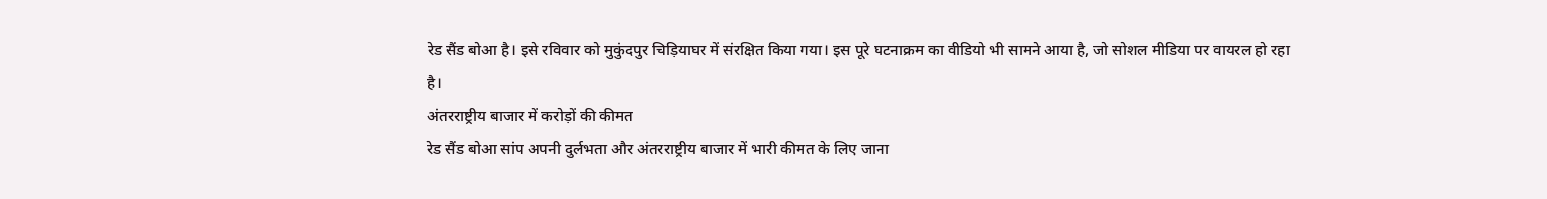रेड सैंड बोआ है। इसे रविवार को मुकुंदपुर चिड़ियाघर में संरक्षित किया गया। इस पूरे घटनाक्रम का वीडियो भी सामने आया है, जो सोशल मीडिया पर वायरल हो रहा है।
अंतरराष्ट्रीय बाजार में करोड़ों की कीमत
रेड सैंड बोआ सांप अपनी दुर्लभता और अंतरराष्ट्रीय बाजार में भारी कीमत के लिए जाना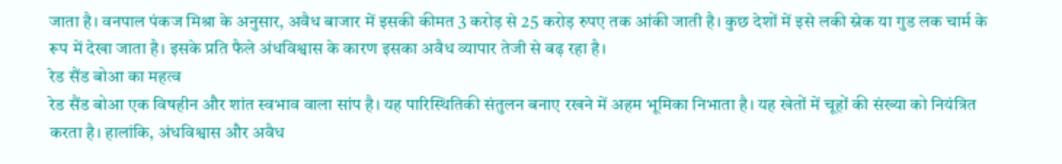जाता है। वनपाल पंकज मिश्रा के अनुसार, अवैध बाजार में इसकी कीमत 3 करोड़ से 25 करोड़ रुपए तक आंकी जाती है। कुछ देशों में इसे लकी स्नेक या गुड लक चार्म के रूप में देखा जाता है। इसके प्रति फैले अंधविश्वास के कारण इसका अवैध व्यापार तेजी से बढ़ रहा है।
रेड सैंड बोआ का महत्व
रेड सैंड बोआ एक विषहीन और शांत स्वभाव वाला सांप है। यह पारिस्थितिकी संतुलन बनाए रखने में अहम भूमिका निभाता है। यह खेतों में चूहों की संख्या को नियंत्रित करता है। हालांकि, अंधविश्वास और अवैध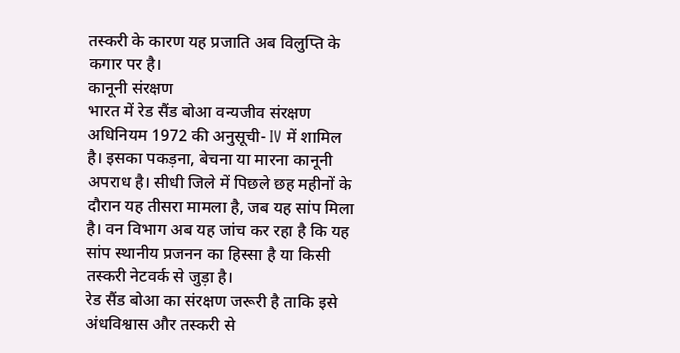तस्करी के कारण यह प्रजाति अब विलुप्ति के कगार पर है।
कानूनी संरक्षण
भारत में रेड सैंड बोआ वन्यजीव संरक्षण अधिनियम 1972 की अनुसूची- IV में शामिल है। इसका पकड़ना, बेचना या मारना कानूनी अपराध है। सीधी जिले में पिछले छह महीनों के दौरान यह तीसरा मामला है, जब यह सांप मिला है। वन विभाग अब यह जांच कर रहा है कि यह सांप स्थानीय प्रजनन का हिस्सा है या किसी तस्करी नेटवर्क से जुड़ा है।
रेड सैंड बोआ का संरक्षण जरूरी है ताकि इसे अंधविश्वास और तस्करी से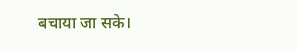बचाया जा सके।